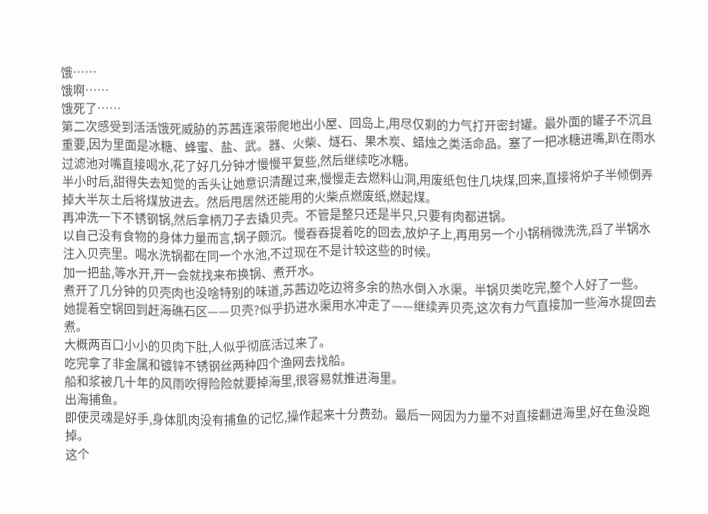饿……
饿啊……
饿死了……
第二次感受到活活饿死威胁的苏茜连滚带爬地出小屋、回岛上,用尽仅剩的力气打开密封罐。最外面的罐子不沉且重要,因为里面是冰糖、蜂蜜、盐、武。器、火柴、燧石、果木炭、蜡烛之类活命品。塞了一把冰糖进嘴,趴在雨水过滤池对嘴直接喝水,花了好几分钟才慢慢平复些,然后继续吃冰糖。
半小时后,甜得失去知觉的舌头让她意识清醒过来,慢慢走去燃料山洞,用废纸包住几块煤,回来,直接将炉子半倾倒弄掉大半灰土后将煤放进去。然后甩居然还能用的火柴点燃废纸,燃起煤。
再冲洗一下不锈钢锅,然后拿柄刀子去撬贝壳。不管是整只还是半只,只要有肉都进锅。
以自己没有食物的身体力量而言,锅子颇沉。慢吞吞提着吃的回去,放炉子上,再用另一个小锅稍微洗洗,舀了半锅水注入贝壳里。喝水洗锅都在同一个水池,不过现在不是计较这些的时候。
加一把盐,等水开,开一会就找来布换锅、煮开水。
煮开了几分钟的贝壳肉也没啥特别的味道,苏茜边吃边将多余的热水倒入水渠。半锅贝类吃完,整个人好了一些。
她提着空锅回到赶海礁石区——贝壳?似乎扔进水渠用水冲走了——继续弄贝壳,这次有力气直接加一些海水提回去煮。
大概两百口小小的贝肉下肚,人似乎彻底活过来了。
吃完拿了非金属和镀锌不锈钢丝两种四个渔网去找船。
船和浆被几十年的风雨吹得险险就要掉海里,很容易就推进海里。
出海捕鱼。
即使灵魂是好手,身体肌肉没有捕鱼的记忆,操作起来十分费劲。最后一网因为力量不对直接翻进海里,好在鱼没跑掉。
这个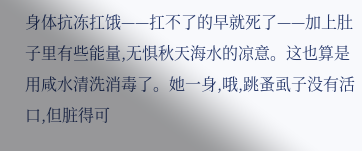身体抗冻扛饿——扛不了的早就死了——加上肚子里有些能量,无惧秋天海水的凉意。这也算是用咸水清洗消毒了。她一身,哦,跳蚤虱子没有活口,但脏得可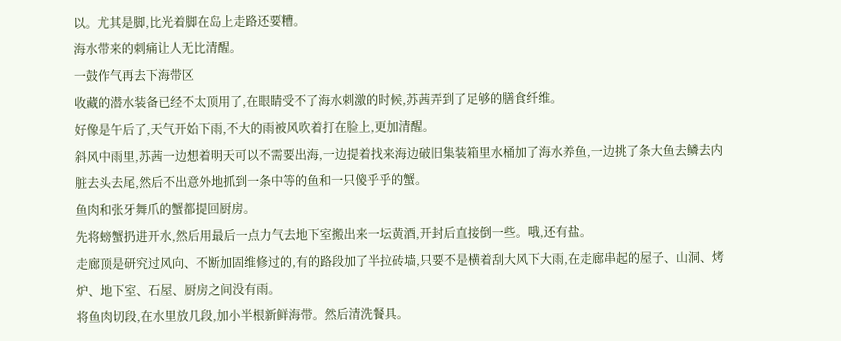以。尤其是脚,比光着脚在岛上走路还要糟。
海水带来的刺痛让人无比清醒。
一鼓作气再去下海带区
收藏的潜水装备已经不太顶用了,在眼睛受不了海水刺激的时候,苏茜弄到了足够的膳食纤维。
好像是午后了,天气开始下雨,不大的雨被风吹着打在脸上,更加清醒。
斜风中雨里,苏茜一边想着明天可以不需要出海,一边提着找来海边破旧集装箱里水桶加了海水养鱼,一边挑了条大鱼去鳞去内脏去头去尾,然后不出意外地抓到一条中等的鱼和一只傻乎乎的蟹。
鱼肉和张牙舞爪的蟹都提回厨房。
先将螃蟹扔进开水,然后用最后一点力气去地下室搬出来一坛黄酒,开封后直接倒一些。哦,还有盐。
走廊顶是研究过风向、不断加固维修过的,有的路段加了半拉砖墙,只要不是横着刮大风下大雨,在走廊串起的屋子、山洞、烤炉、地下室、石屋、厨房之间没有雨。
将鱼肉切段,在水里放几段,加小半根新鲜海带。然后清洗餐具。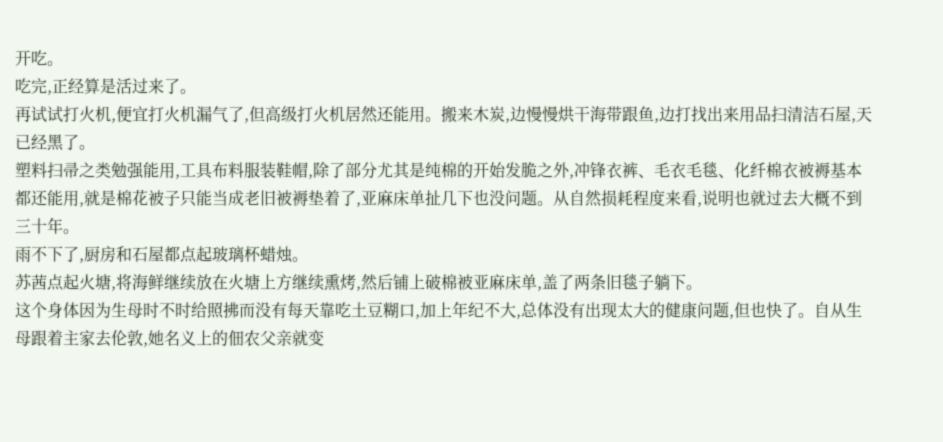开吃。
吃完,正经算是活过来了。
再试试打火机,便宜打火机漏气了,但高级打火机居然还能用。搬来木炭,边慢慢烘干海带跟鱼,边打找出来用品扫清洁石屋,天已经黑了。
塑料扫帚之类勉强能用,工具布料服装鞋帽,除了部分尤其是纯棉的开始发脆之外,冲锋衣裤、毛衣毛毯、化纤棉衣被褥基本都还能用,就是棉花被子只能当成老旧被褥垫着了,亚麻床单扯几下也没问题。从自然损耗程度来看,说明也就过去大概不到三十年。
雨不下了,厨房和石屋都点起玻璃杯蜡烛。
苏茜点起火塘,将海鲜继续放在火塘上方继续熏烤,然后铺上破棉被亚麻床单,盖了两条旧毯子躺下。
这个身体因为生母时不时给照拂而没有每天靠吃土豆糊口,加上年纪不大,总体没有出现太大的健康问题,但也快了。自从生母跟着主家去伦敦,她名义上的佃农父亲就变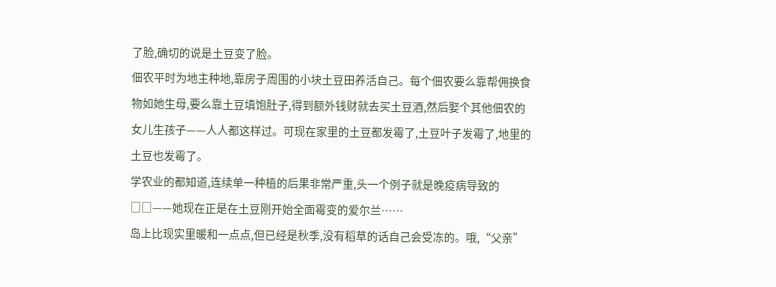了脸,确切的说是土豆变了脸。
佃农平时为地主种地,靠房子周围的小块土豆田养活自己。每个佃农要么靠帮佣换食物如她生母,要么靠土豆填饱肚子,得到额外钱财就去买土豆酒,然后娶个其他佃农的女儿生孩子——人人都这样过。可现在家里的土豆都发霉了,土豆叶子发霉了,地里的土豆也发霉了。
学农业的都知道,连续单一种植的后果非常严重,头一个例子就是晚疫病导致的□□——她现在正是在土豆刚开始全面霉变的爱尔兰……
岛上比现实里暖和一点点,但已经是秋季,没有稻草的话自己会受冻的。哦,“父亲”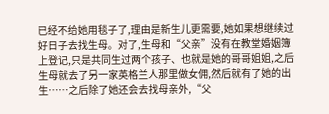已经不给她用毯子了,理由是新生儿更需要,她如果想继续过好日子去找生母。对了,生母和“父亲”没有在教堂婚姻簿上登记,只是共同生过两个孩子、也就是她的哥哥姐姐,之后生母就去了另一家英格兰人那里做女佣,然后就有了她的出生……之后除了她还会去找母亲外,“父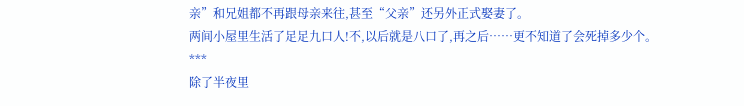亲”和兄姐都不再跟母亲来往,甚至“父亲”还另外正式娶妻了。
两间小屋里生活了足足九口人!不,以后就是八口了,再之后……更不知道了会死掉多少个。
***
除了半夜里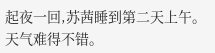起夜一回,苏茜睡到第二天上午。
天气难得不错。